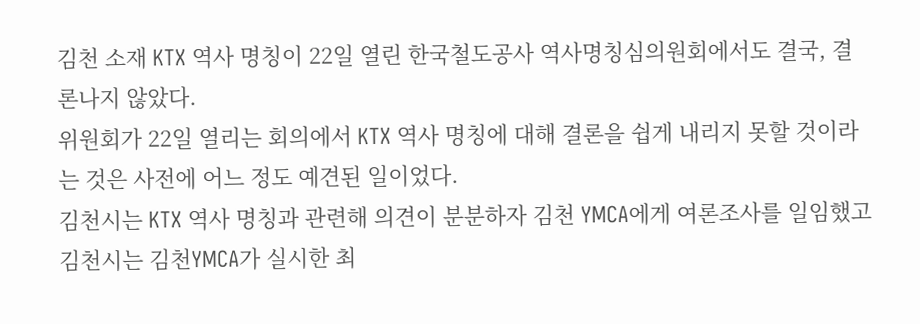김천 소재 KTX 역사 명칭이 22일 열린 한국철도공사 역사명칭심의원회에서도 결국, 결론나지 않았다.
위원회가 22일 열리는 회의에서 KTX 역사 명칭에 대해 결론을 쉽게 내리지 못할 것이라는 것은 사전에 어느 정도 예견된 일이었다.
김천시는 KTX 역사 명칭과 관련해 의견이 분분하자 김천 YMCA에게 여론조사를 일임했고 김천시는 김천YMCA가 실시한 최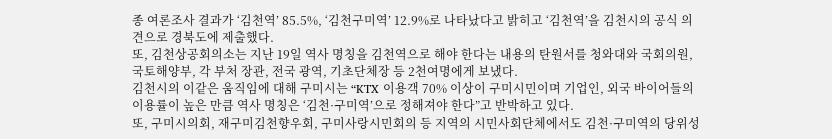종 여론조사 결과가 ‘김천역’ 85.5%, ‘김천구미역’ 12.9%로 나타났다고 밝히고 ‘김천역’을 김천시의 공식 의견으로 경북도에 제출했다.
또, 김천상공회의소는 지난 19일 역사 명칭을 김천역으로 해야 한다는 내용의 탄원서를 청와대와 국회의원, 국토해양부, 각 부처 장관, 전국 광역, 기초단체장 등 2천여명에게 보냈다.
김천시의 이같은 움직임에 대해 구미시는 “KTX 이용객 70% 이상이 구미시민이며 기업인, 외국 바이어들의 이용률이 높은 만큼 역사 명칭은 ‘김천·구미역’으로 정해져야 한다”고 반박하고 있다.
또, 구미시의회, 재구미김천향우회, 구미사랑시민회의 등 지역의 시민사회단체에서도 김천·구미역의 당위성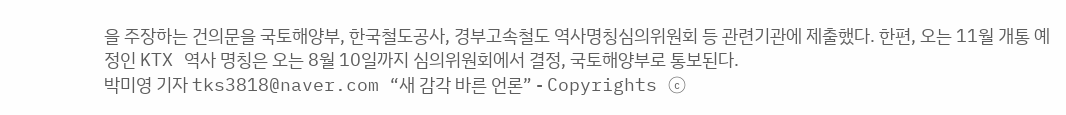을 주장하는 건의문을 국토해양부, 한국철도공사, 경부고속철도 역사명칭심의위원회 등 관련기관에 제출했다. 한편, 오는 11월 개통 예정인 KTX 역사 명칭은 오는 8월 10일까지 심의위원회에서 결정, 국토해양부로 통보된다.
박미영 기자 tks3818@naver.com “새 감각 바른 언론” - Copyrights ⓒ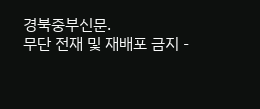경북중부신문.
무단 전재 및 재배포 금지 -